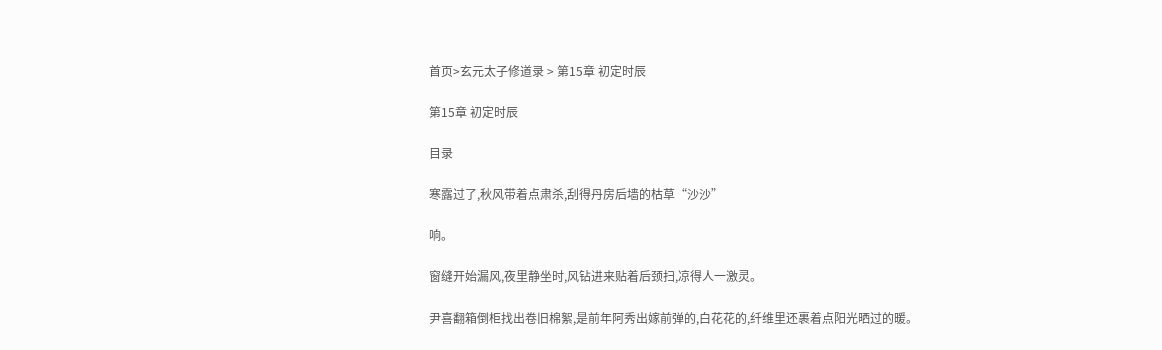首页>玄元太子修道录 > 第15章 初定时辰

第15章 初定时辰

目录

寒露过了,秋风带着点肃杀,刮得丹房后墙的枯草“沙沙”

响。

窗缝开始漏风,夜里静坐时,风钻进来贴着后颈扫,凉得人一激灵。

尹喜翻箱倒柜找出卷旧棉絮,是前年阿秀出嫁前弹的,白花花的,纤维里还裹着点阳光晒过的暖。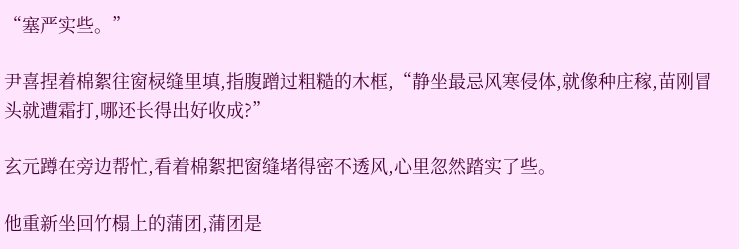“塞严实些。”

尹喜捏着棉絮往窗棂缝里填,指腹蹭过粗糙的木框,“静坐最忌风寒侵体,就像种庄稼,苗刚冒头就遭霜打,哪还长得出好收成?”

玄元蹲在旁边帮忙,看着棉絮把窗缝堵得密不透风,心里忽然踏实了些。

他重新坐回竹榻上的蒲团,蒲团是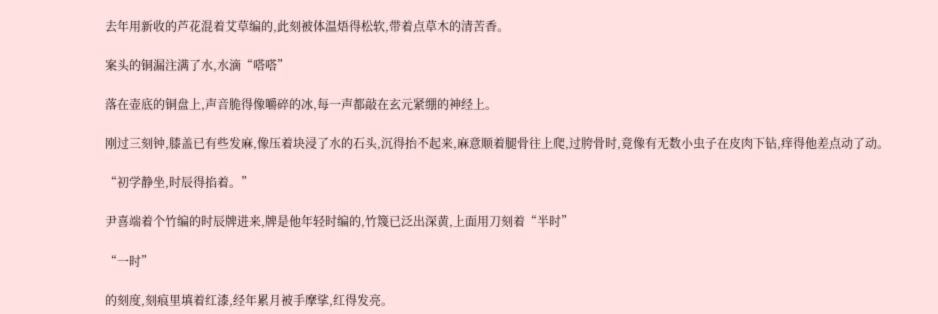去年用新收的芦花混着艾草编的,此刻被体温焐得松软,带着点草木的清苦香。

案头的铜漏注满了水,水滴“嗒嗒”

落在壶底的铜盘上,声音脆得像嚼碎的冰,每一声都敲在玄元紧绷的神经上。

刚过三刻钟,膝盖已有些发麻,像压着块浸了水的石头,沉得抬不起来,麻意顺着腿骨往上爬,过胯骨时,竟像有无数小虫子在皮肉下钻,痒得他差点动了动。

“初学静坐,时辰得掐着。”

尹喜端着个竹编的时辰牌进来,牌是他年轻时编的,竹篾已泛出深黄,上面用刀刻着“半时”

“一时”

的刻度,刻痕里填着红漆,经年累月被手摩挲,红得发亮。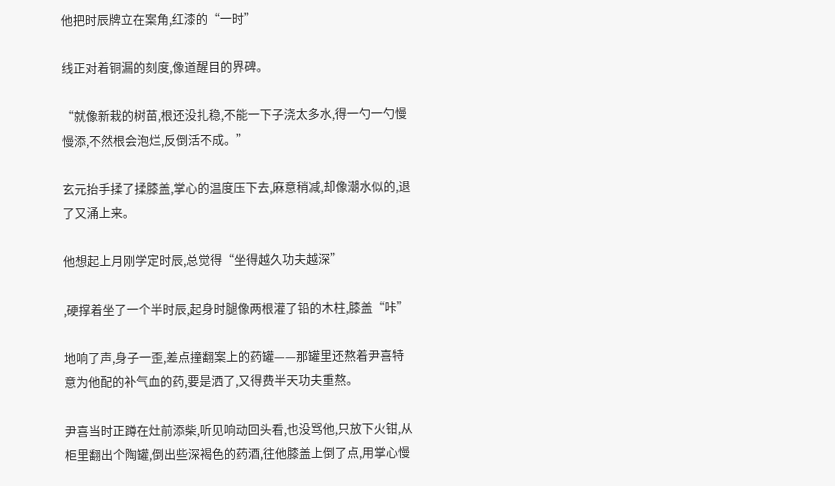他把时辰牌立在案角,红漆的“一时”

线正对着铜漏的刻度,像道醒目的界碑。

“就像新栽的树苗,根还没扎稳,不能一下子浇太多水,得一勺一勺慢慢添,不然根会泡烂,反倒活不成。”

玄元抬手揉了揉膝盖,掌心的温度压下去,麻意稍减,却像潮水似的,退了又涌上来。

他想起上月刚学定时辰,总觉得“坐得越久功夫越深”

,硬撑着坐了一个半时辰,起身时腿像两根灌了铅的木柱,膝盖“咔”

地响了声,身子一歪,差点撞翻案上的药罐——那罐里还熬着尹喜特意为他配的补气血的药,要是洒了,又得费半天功夫重熬。

尹喜当时正蹲在灶前添柴,听见响动回头看,也没骂他,只放下火钳,从柜里翻出个陶罐,倒出些深褐色的药酒,往他膝盖上倒了点,用掌心慢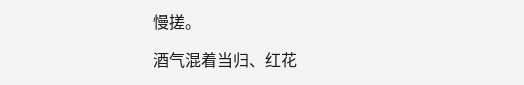慢搓。

酒气混着当归、红花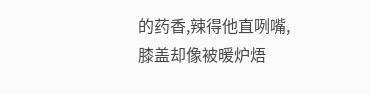的药香,辣得他直咧嘴,膝盖却像被暖炉焐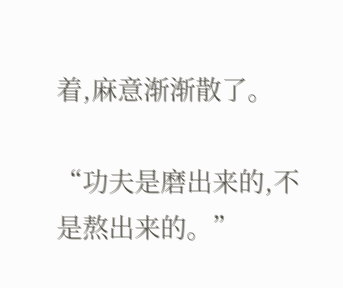着,麻意渐渐散了。

“功夫是磨出来的,不是熬出来的。”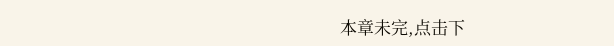本章未完,点击下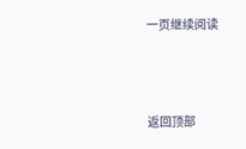一页继续阅读



返回顶部